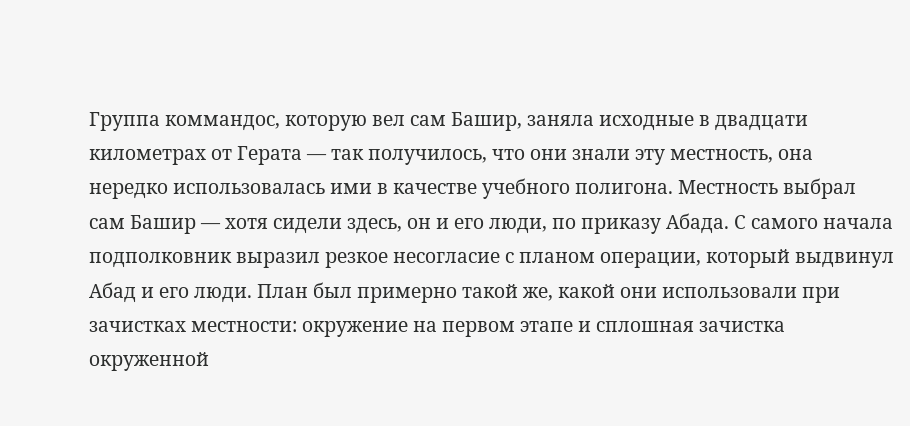Группа коммандос, которую вел сам Башир, заняла исходные в двадцати километрах от Герата — так получилось, что они знали эту местность, она нередко использовалась ими в качестве учебного полигона. Местность выбрал сам Башир — хотя сидели здесь, он и его люди, по приказу Абада. С самого начала подполковник выразил резкое несогласие с планом операции, который выдвинул Абад и его люди. План был примерно такой же, какой они использовали при зачистках местности: окружение на первом этапе и сплошная зачистка окруженной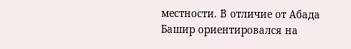местности. В отличие от Абада Башир ориентировался на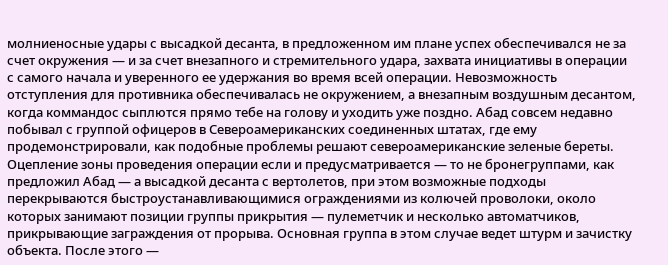молниеносные удары с высадкой десанта, в предложенном им плане успех обеспечивался не за счет окружения — и за счет внезапного и стремительного удара, захвата инициативы в операции с самого начала и уверенного ее удержания во время всей операции. Невозможность отступления для противника обеспечивалась не окружением, а внезапным воздушным десантом, когда коммандос сыплются прямо тебе на голову и уходить уже поздно. Абад совсем недавно побывал с группой офицеров в Североамериканских соединенных штатах, где ему продемонстрировали, как подобные проблемы решают североамериканские зеленые береты. Оцепление зоны проведения операции если и предусматривается — то не бронегруппами, как предложил Абад — а высадкой десанта с вертолетов, при этом возможные подходы перекрываются быстроустанавливающимися ограждениями из колючей проволоки, около которых занимают позиции группы прикрытия — пулеметчик и несколько автоматчиков, прикрывающие заграждения от прорыва. Основная группа в этом случае ведет штурм и зачистку объекта. После этого —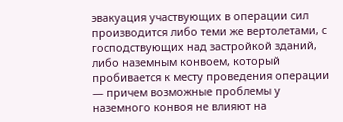эвакуация участвующих в операции сил производится либо теми же вертолетами, с господствующих над застройкой зданий, либо наземным конвоем, который пробивается к месту проведения операции — причем возможные проблемы у наземного конвоя не влияют на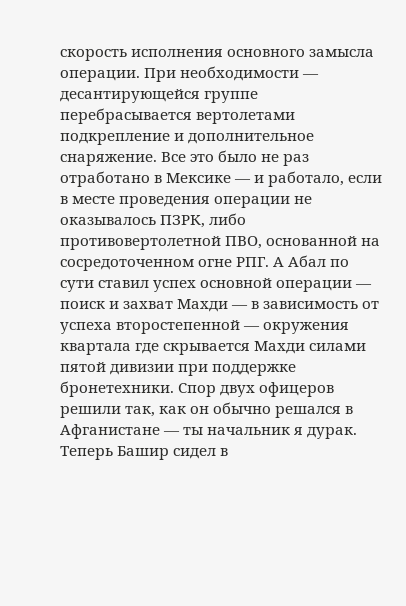скорость исполнения основного замысла операции. При необходимости — десантирующейся группе перебрасывается вертолетами подкрепление и дополнительное снаряжение. Все это было не раз отработано в Мексике — и работало, если в месте проведения операции не оказывалось ПЗРК, либо противовертолетной ПВО, основанной на сосредоточенном огне РПГ. А Абал по сути ставил успех основной операции — поиск и захват Махди — в зависимость от успеха второстепенной — окружения квартала где скрывается Махди силами пятой дивизии при поддержке бронетехники. Спор двух офицеров решили так, как он обычно решался в Афганистане — ты начальник я дурак.
Теперь Башир сидел в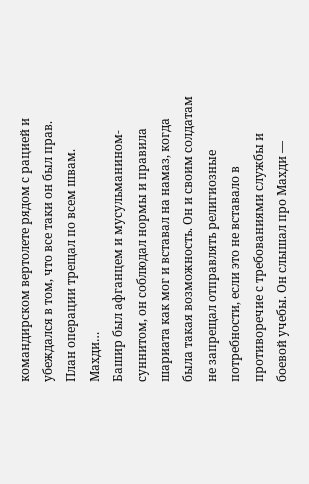командирском вертолете рядом с рацией и убеждался в том, что все таки он был прав. План операции трещал по всем швам.
Махди…
Башир был афганцем и мусульманином-суннитом, он соблюдал нормы и правила шариата как мог и вставал на намаз, когда была такая возможность. Он и своим солдатам не запрещал отправлять религиозные потребности, если это не вставало в противоречие с требованиями службы и боевой учебы. Он слышал про Махди —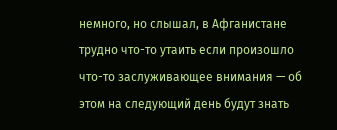немного, но слышал, в Афганистане трудно что-то утаить если произошло что-то заслуживающее внимания — об этом на следующий день будут знать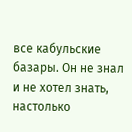все кабульские базары. Он не знал и не хотел знать, настолько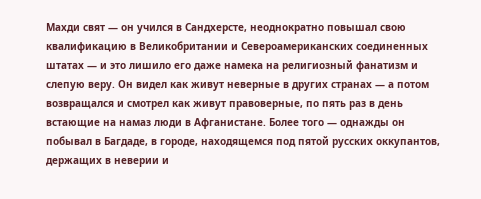Махди свят — он учился в Сандхерсте, неоднократно повышал свою квалификацию в Великобритании и Североамериканских соединенных штатах — и это лишило его даже намека на религиозный фанатизм и слепую веру. Он видел как живут неверные в других странах — а потом возвращался и смотрел как живут правоверные, по пять раз в день встающие на намаз люди в Афганистане. Более того — однажды он побывал в Багдаде, в городе, находящемся под пятой русских оккупантов, держащих в неверии и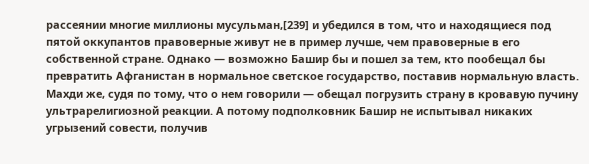рассеянии многие миллионы мусульман,[239] и убедился в том, что и находящиеся под пятой оккупантов правоверные живут не в пример лучше, чем правоверные в его собственной стране. Однако — возможно Башир бы и пошел за тем, кто пообещал бы превратить Афганистан в нормальное светское государство, поставив нормальную власть. Махди же, судя по тому, что о нем говорили — обещал погрузить страну в кровавую пучину ультрарелигиозной реакции. А потому подполковник Башир не испытывал никаких угрызений совести, получив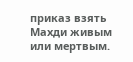приказ взять Махди живым или мертвым.